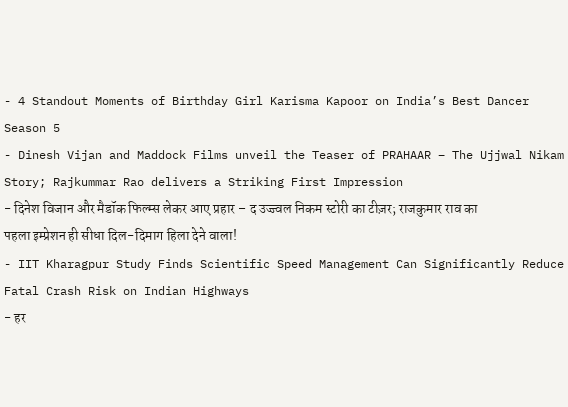- 4 Standout Moments of Birthday Girl Karisma Kapoor on India’s Best Dancer Season 5
- Dinesh Vijan and Maddock Films unveil the Teaser of PRAHAAR – The Ujjwal Nikam Story; Rajkummar Rao delivers a Striking First Impression
- दिनेश विजान और मैडॉक फिल्म्स लेकर आए प्रहार – द उज्ज्वल निकम स्टोरी का टीज़र; राजकुमार राव का पहला इम्प्रेशन ही सीधा दिल-दिमाग हिला देने वाला!
- IIT Kharagpur Study Finds Scientific Speed Management Can Significantly Reduce Fatal Crash Risk on Indian Highways
- हर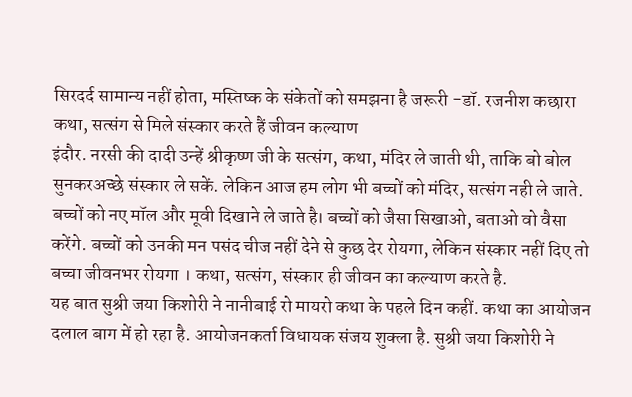सिरदर्द सामान्य नहीं होता, मस्तिष्क के संकेतों को समझना है जरूरी -डॉ. रजनीश कछारा
कथा, सत्संग से मिले संस्कार करते हैं जीवन कल्याण
इंदौर. नरसी की दादी उन्हें श्रीकृष्ण जी के सत्संग, कथा, मंदिर ले जाती थी, ताकि बो बोल सुनकरअच्छे संस्कार ले सकें. लेकिन आज हम लोग भी बच्चों को मंदिर, सत्संग नही ले जाते. बच्चों को नए मॉल और मूवी दिखाने ले जाते है। बच्चों को जैसा सिखाओ, बताओ वो वैसा करेंगे. बच्चों को उनकी मन पसंद चीज नहीं देने से कुछ देर रोयगा, लेकिन संस्कार नहीं दिए तो बच्चा जीवनभर रोयगा । कथा, सत्संग, संस्कार ही जीवन का कल्याण करते है.
यह बात सुश्री जया किशोरी ने नानीबाई रो मायरो कथा के पहले दिन कहीं. कथा का आयोजन दलाल बाग में हो रहा है. आयोजनकर्ता विधायक संजय शुक्ला है. सुश्री जया किशोरी ने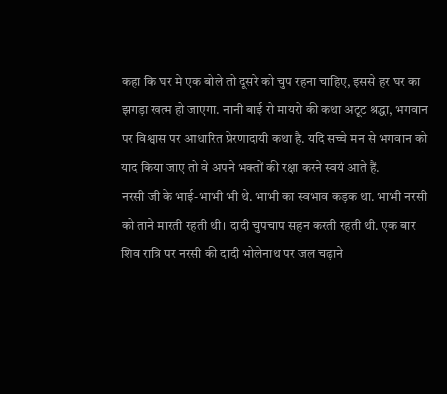कहा कि घर मे एक बोले तो दूसरे को चुप रहना चाहिए, इससे हर घर का झगड़ा खत्म हो जाएगा. नानी बाई रो मायरो की कथा अटूट श्रद्धा, भगवान पर विश्वास पर आधारित प्रेरणादायी कथा है. यदि सच्चे मन से भगवान को याद किया जाए तो वे अपने भक्तों की रक्षा करने स्वयं आते हैं.
नरसी जी के भाई-भाभी भी थे. भाभी का स्वभाव कड़क था. भाभी नरसी को ताने मारती रहती थी। दादी चुपचाप सहन करती रहती थी. एक बार शिव रात्रि पर नरसी की दादी भोलेनाथ पर जल चढ़ाने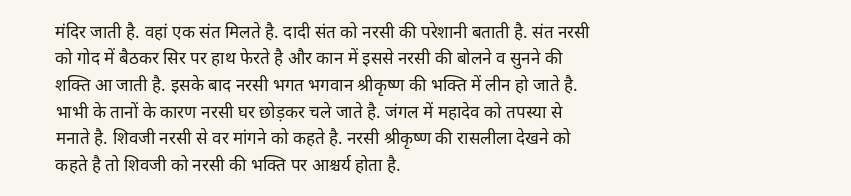मंदिर जाती है. वहां एक संत मिलते है. दादी संत को नरसी की परेशानी बताती है. संत नरसी को गोद में बैठकर सिर पर हाथ फेरते है और कान में इससे नरसी की बोलने व सुनने की शक्ति आ जाती है. इसके बाद नरसी भगत भगवान श्रीकृष्ण की भक्ति में लीन हो जाते है. भाभी के तानों के कारण नरसी घर छोड़कर चले जाते है. जंगल में महादेव को तपस्या से मनाते है. शिवजी नरसी से वर मांगने को कहते है. नरसी श्रीकृष्ण की रासलीला देखने को कहते है तो शिवजी को नरसी की भक्ति पर आश्चर्य होता है.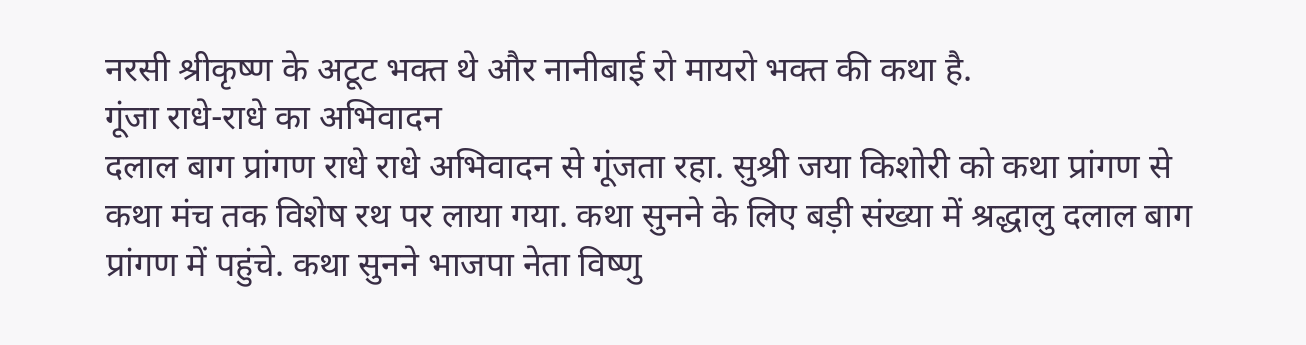नरसी श्रीकृष्ण के अटूट भक्त थे और नानीबाई रो मायरो भक्त की कथा है.
गूंजा राधे-राधे का अभिवादन
दलाल बाग प्रांगण राधे राधे अभिवादन से गूंजता रहा. सुश्री जया किशोरी को कथा प्रांगण से कथा मंच तक विशेष रथ पर लाया गया. कथा सुनने के लिए बड़ी संख्या में श्रद्धालु दलाल बाग प्रांगण में पहुंचे. कथा सुनने भाजपा नेता विष्णु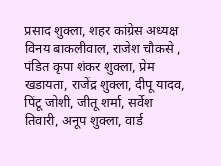प्रसाद शुक्ला, शहर कांग्रेस अध्यक्ष विनय बाकलीवाल, राजेश चौकसे , पंडित कृपा शंकर शुक्ला, प्रेम खडायता, राजेंद्र शुक्ला, दीपू यादव, पिंटू जोशी, जीतू शर्मा, सर्वेश तिवारी, अनूप शुक्ला, वार्ड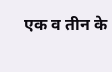एक व तीन के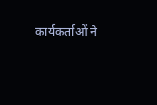कार्यकर्ताओं ने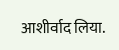आशीर्वाद लिया.